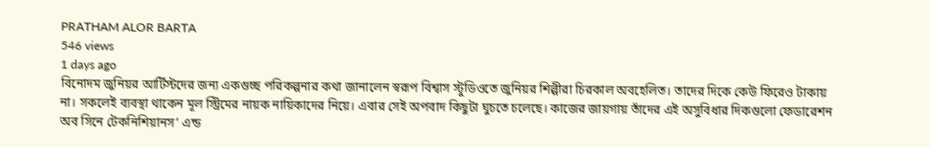PRATHAM ALOR BARTA
546 views
1 days ago
বিনোদম জুনিয়র আর্টিস্টদের জন্য একগুচ্ছ পরিকল্পনার কথা জানালেন স্বরূপ বিশ্বাস স্টুডিওতে জুনিয়র শিল্পীরা চিরকাল অবহেলিত। তাদের দিকে কেউ ফিরেও টাকায় না। সকলেই ব্যবস্থা থাকেন মূল স্ট্রিমের নায়ক নায়িকাদের নিয়ে। এবার সেই অপবাদ কিছুটা ঘুচতে চলেছে। কাজের জায়গায় তাঁদের এই অসুবিধার দিকগুলো ফেডারেশন অব সিনে টেকনিশিয়ানস’ এন্ড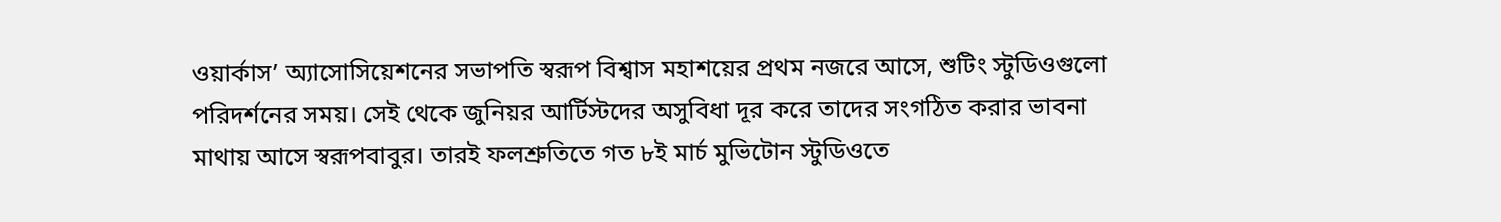ওয়ার্কাস’ অ্যাসোসিয়েশনের সভাপতি স্বরূপ বিশ্বাস মহাশয়ের প্রথম নজরে আসে, শুটিং স্টুডিওগুলো পরিদর্শনের সময়। সেই থেকে জুনিয়র আর্টিস্টদের অসুবিধা দূর করে তাদের সংগঠিত করার ভাবনা মাথায় আসে স্বরূপবাবুর। তারই ফলশ্রুতিতে গত ৮ই মার্চ মুভিটোন স্টুডিওতে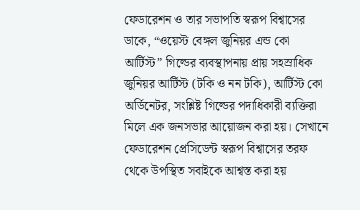ফেডারেশন ও তার সভাপতি স্বরূপ বিশ্বাসের ডাকে, “ওয়েস্ট বেঙ্গল জুনিয়র এন্ড কো আর্টিস্ট” গিল্ডের ব্যবস্থাপনায় প্রায় সহস্রাধিক জুনিয়র আর্টিস্ট (টকি ও নন টকি), আর্টিস্ট কো অর্ডিনেটর, সংশ্লিষ্ট গিল্ডের পদাধিকারী ব্যক্তিরা মিলে এক জনসভার আয়োজন করা হয়। সেখানে ফেডারেশন প্রেসিডেন্ট স্বরূপ বিশ্বাসের তরফ থেকে উপস্থিত সবাইকে আশ্বস্ত করা হয়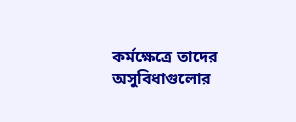কর্মক্ষেত্রে তাদের অসুবিধাগুলোর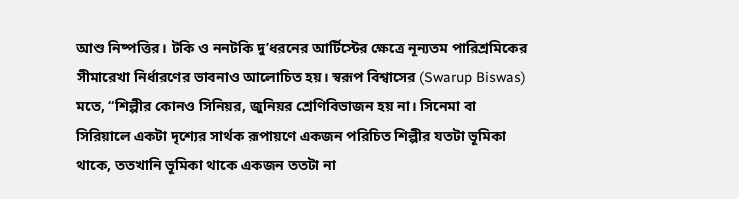আশু নিষ্পত্তির। টকি ও ননটকি দু’ধরনের আর্টিস্টের ক্ষেত্রে নূন্যতম পারিশ্রমিকের সীমারেখা নির্ধারণের ভাবনাও আলোচিত হয়। স্বরূপ বিশ্বাসের (Swarup Biswas) মতে, “শিল্পীর কোনও সিনিয়র, জুনিয়র শ্রেণিবিভাজন হয় না। সিনেমা বা সিরিয়ালে একটা দৃশ্যের সার্থক রূপায়ণে একজন পরিচিত শিল্পীর যতটা ভূমিকা থাকে, ততখানি ভূমিকা থাকে একজন ততটা না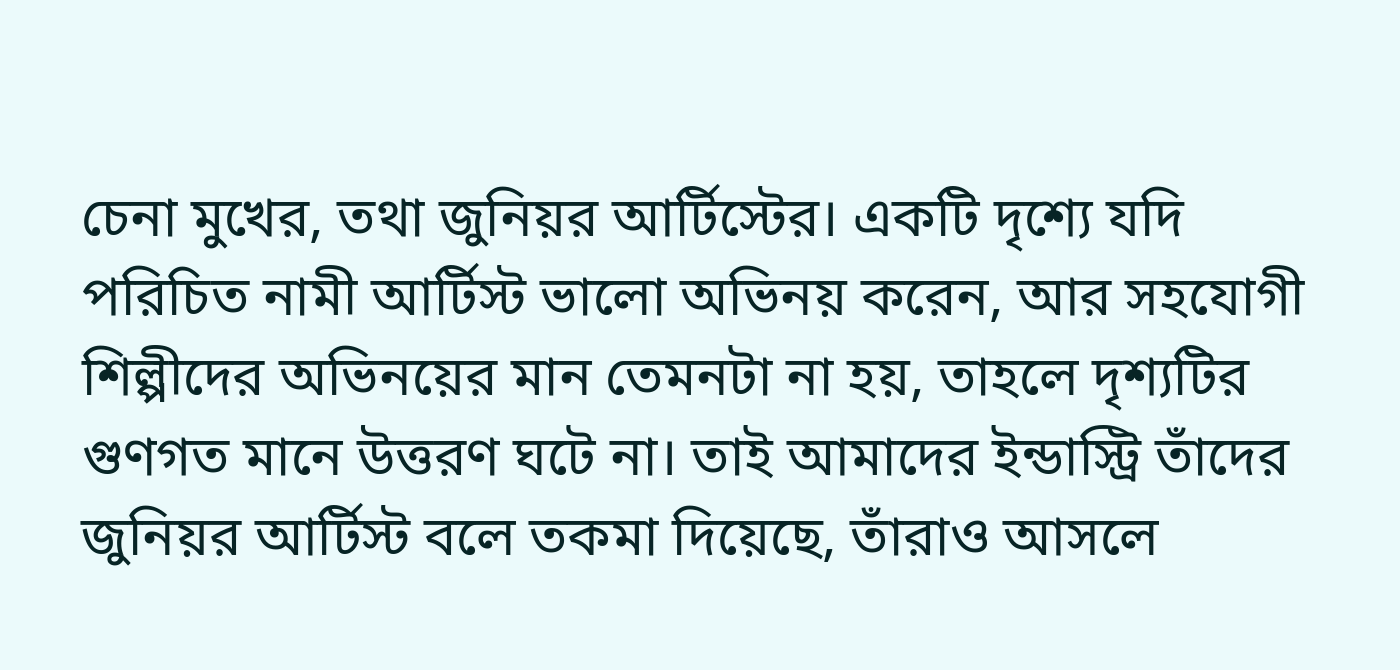চেনা মুখের, তথা জুনিয়র আর্টিস্টের। একটি দৃশ্যে যদি পরিচিত নামী আর্টিস্ট ভালো অভিনয় করেন, আর সহযোগী শিল্পীদের অভিনয়ের মান তেমনটা না হয়, তাহলে দৃশ্যটির গুণগত মানে উত্তরণ ঘটে না। তাই আমাদের ইন্ডাস্ট্রি তাঁদের জুনিয়র আর্টিস্ট বলে তকমা দিয়েছে, তাঁরাও আসলে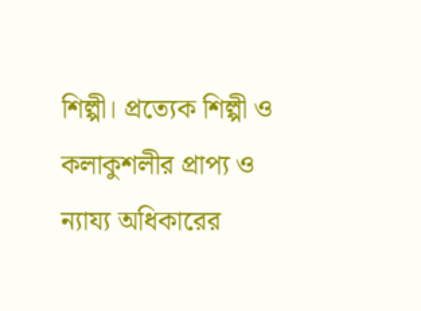শিল্পী। প্রত্যেক শিল্পী ও কলাকুশলীর প্রাপ্য ও ন্যায্য অধিকারের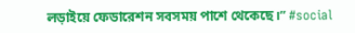লড়াইয়ে ফেডারেশন সবসময় পাশে থেকেছে।” #social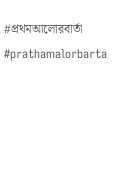#প্রথমআলোরবার্তা #prathamalorbarta